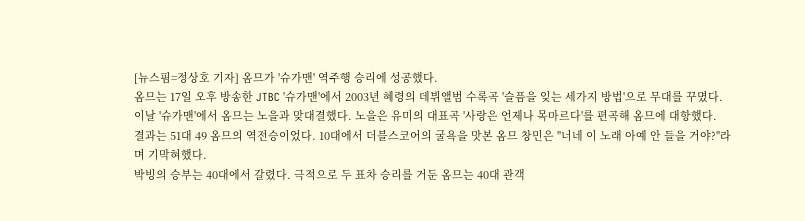[뉴스핌=정상호 기자] 옴므가 '슈가맨' 역주행 승리에 성공했다.
옴므는 17일 오후 방송한 JTBC '슈가맨'에서 2003년 혜령의 데뷔앨범 수록곡 '슬픔을 잊는 세가지 방법'으로 무대를 꾸몄다.
이날 '슈가맨'에서 옴므는 노을과 맞대결했다. 노을은 유미의 대표곡 '사랑은 언제나 목마르다'를 편곡해 옴므에 대항했다.
결과는 51대 49 옴므의 역전승이었다. 10대에서 더블스코어의 굴욕을 맛본 옴므 창민은 "너네 이 노래 아예 안 들을 거야?"라며 기막혀했다.
박빙의 승부는 40대에서 갈렸다. 극적으로 두 표차 승리를 거둔 옴므는 40대 관객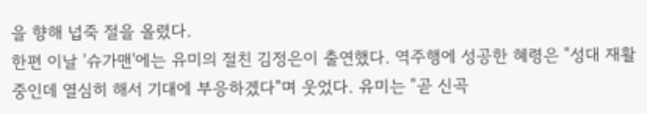을 향해 넙죽 절을 올렸다.
한편 이날 '슈가맨'에는 유미의 절친 김정은이 출연했다. 역주행에 성공한 혜령은 "성대 재활중인데 열심히 해서 기대에 부응하겠다"며 웃었다. 유미는 "곧 신곡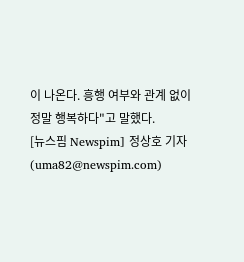이 나온다. 흥행 여부와 관계 없이 정말 행복하다"고 말했다.
[뉴스핌 Newspim] 정상호 기자 (uma82@newspim.com)